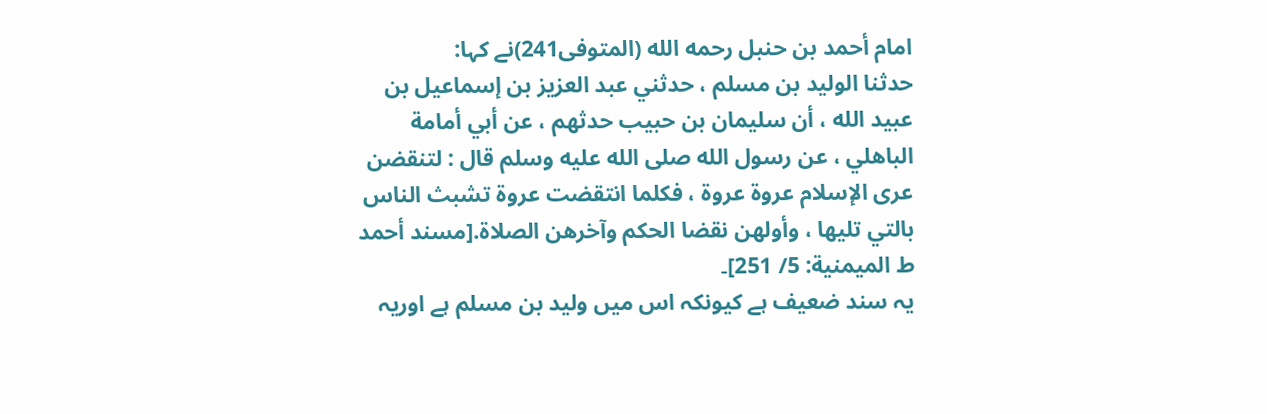امام أحمد بن حنبل رحمه الله (المتوفى241)نے کہا:
حدثنا الوليد بن مسلم ، حدثني عبد العزيز بن إسماعيل بن عبيد الله ، أن سليمان بن حبيب حدثهم ، عن أبي أمامة الباهلي ، عن رسول الله صلى الله عليه وسلم قال : لتنقضن عرى الإسلام عروة عروة ، فكلما انتقضت عروة تشبث الناس بالتي تليها ، وأولهن نقضا الحكم وآخرهن الصلاة.[مسند أحمد ط الميمنية: 5/ 251]۔
یہ سند ضعیف ہے کیونکہ اس میں ولید بن مسلم ہے اوریہ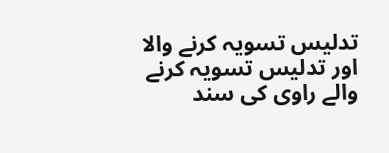تدلیس تسویہ کرنے والا اور تدلیس تسویہ کرنے والے راوی کی سند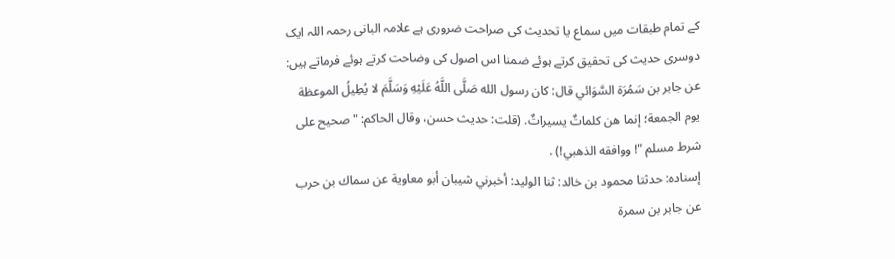کے تمام طبقات میں سماع یا تحدیث کی صراحت ضروری ہے علامہ البانی رحمہ اللہ ایک دوسری حدیث کی تحقیق کرتے ہوئے ضمنا اس اصول کی وضاحت کرتے ہوئے فرماتے ہیں:
عن جابر بن سَمُرَة السَّوَائي قال: كان رسول الله صَلَّى اللَّهُ عَلَيْهِ وَسَلَّمَ لا يُطِيلُ الموعظة يوم الجمعة؛ إنما هن كلماتٌ يسيراتٌ. (قلت: حديث حسن، وقال الحاكم: " صحيح على شرط مسلم "! ووافقه الذهبي!) .
إسناده: حدثتا محمود بن خالد: ثنا الوليد: أخبرني شيبان أبو معاوية عن سماك بن حرب عن جابر بن سمرة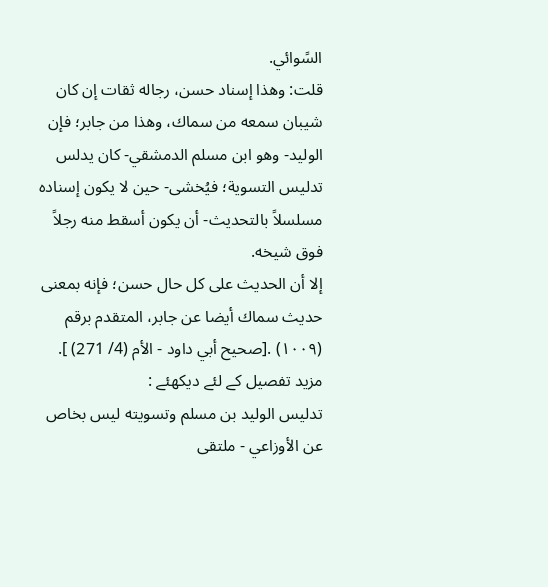السًوائي.
قلت: وهذا إسناد حسن، رجاله ثقات إن كان شيبان سمعه من سماك، وهذا من جابر؛ فإن الوليد- وهو ابن مسلم الدمشقي- كان يدلس تدليس التسوية؛ فيُخشى- حين لا يكون إسناده مسلسلاً بالتحديث- أن يكون أسقط منه رجلاً فوق شيخه.
إلا أن الحديث على كل حال حسن؛ فإنه بمعنى حديث سماك أيضا عن جابر، المتقدم برقم (١٠٠٩) .[صحيح أبي داود - الأم (4/ 271) ].
مزید تفصیل کے لئے دیکھئے :
تدليس الوليد بن مسلم وتسويته ليس بخاص عن الأوزاعي - ملتقى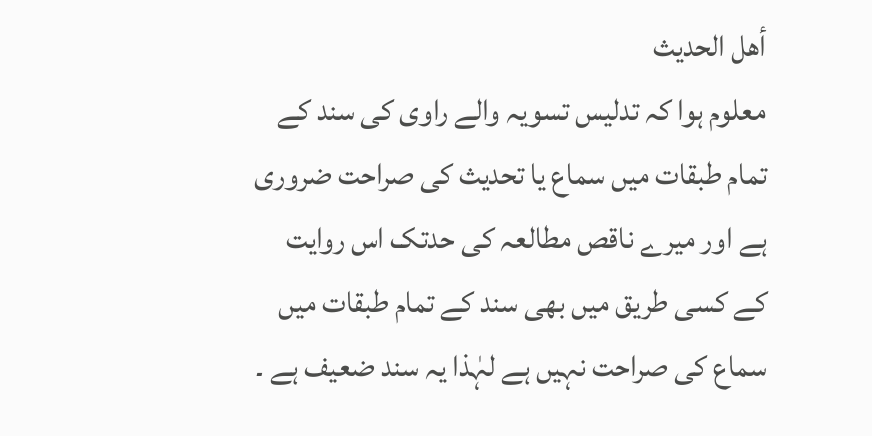أهل الحديث
معلوم ہوا کہ تدلیس تسویہ والے راوی کی سند کے تمام طبقات میں سماع یا تحدیث کی صراحت ضروری ہے اور میرے ناقص مطالعہ کی حدتک اس روایت کے کسی طریق میں بھی سند کے تمام طبقات میں سماع کی صراحت نہیں ہے لہٰذا یہ سند ضعیف ہے ۔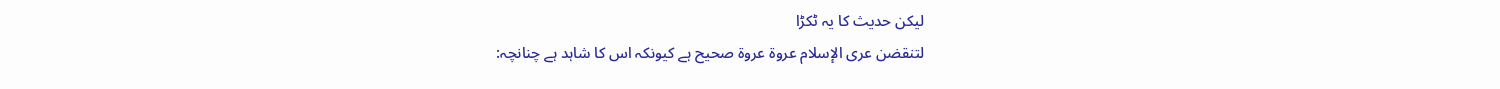لیکن حدیث کا یہ ٹکڑا
لتنقضن عرى الإسلام عروة عروة صحیح ہے کیونکہ اس کا شاہد ہے چنانچہ: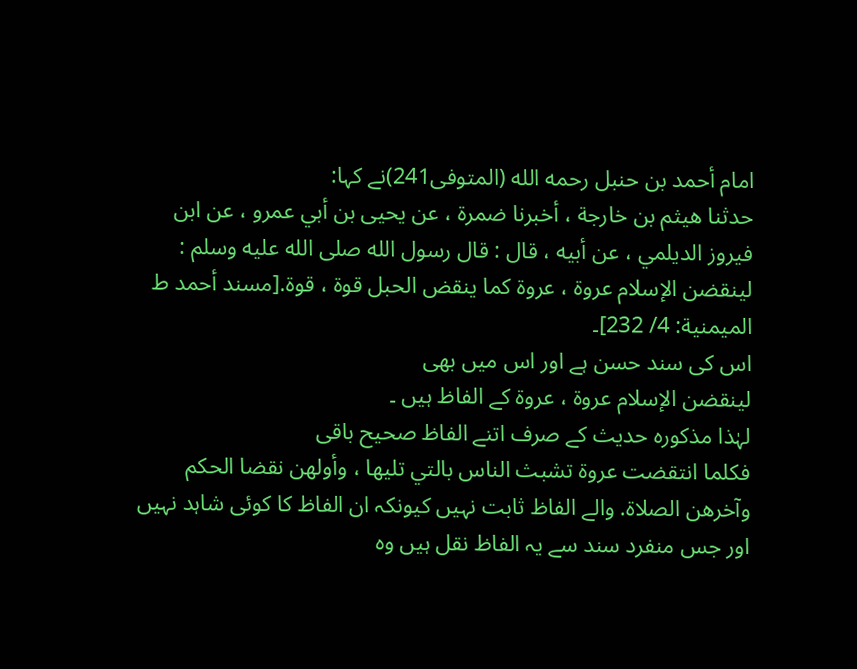امام أحمد بن حنبل رحمه الله (المتوفى241)نے کہا:
حدثنا هيثم بن خارجة ، أخبرنا ضمرة ، عن يحيى بن أبي عمرو ، عن ابن فيروز الديلمي ، عن أبيه ، قال : قال رسول الله صلى الله عليه وسلم : لينقضن الإسلام عروة ، عروة كما ينقض الحبل قوة ، قوة.[مسند أحمد ط الميمنية: 4/ 232]۔
اس کی سند حسن ہے اور اس میں بھی
لينقضن الإسلام عروة ، عروة کے الفاظ ہیں ۔
لہٰذا مذکورہ حدیث کے صرف اتنے الفاظ صحیح باقی
فكلما انتقضت عروة تشبث الناس بالتي تليها ، وأولهن نقضا الحكم وآخرهن الصلاة. والے الفاظ ثابت نہیں کیونکہ ان الفاظ کا کوئی شاہد نہیں اور جس منفرد سند سے یہ الفاظ نقل ہیں وہ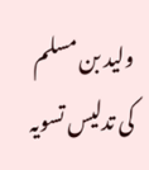ولید بن مسلم کی تدلیس تسویہ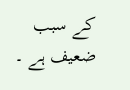کے سبب ضعیف ہے ۔